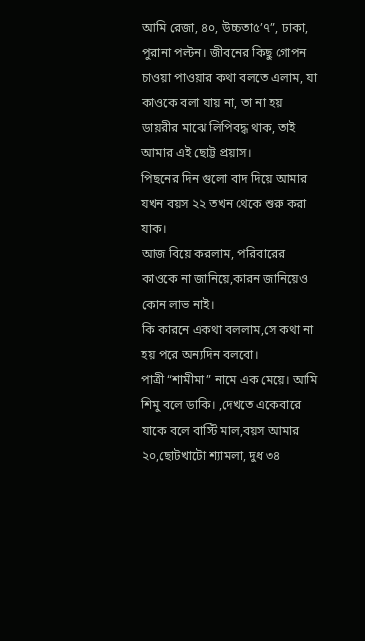আমি রেজা, ৪০, উচ্চতা৫’৭”, ঢাকা, পুরানা পল্টন। জীবনের কিছু গোপন চাওয়া পাওয়ার কথা বলতে এলাম, যা কাওকে বলা যায় না, তা না হয় ডায়রীর মাঝে লিপিবদ্ধ থাক, তাই আমার এই ছোট্ট প্রয়াস।
পিছনের দিন গুলো বাদ দিয়ে আমার যখন বয়স ২২ তখন থেকে শুরু করা যাক।
আজ বিয়ে করলাম, পরিবারের কাওকে না জানিয়ে,কারন জানিয়েও কোন লাভ নাই।
কি কারনে একথা বললাম,সে কথা না হয় পরে অন্যদিন বলবো।
পাত্রী “শামীমা” নামে এক মেয়ে। আমি শিমু বলে ডাকি। ,দেখতে একেবারে যাকে বলে বাস্টি মাল,বয়স আমার ২০,ছোটখাটো শ্যামলা, দুধ ৩৪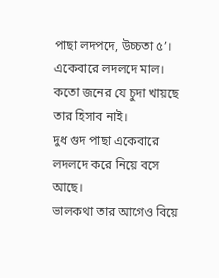পাছা লদপদে, উচ্চতা ৫’। একেবারে লদলদে মাল।
কতো জনের যে চুদা খায়ছে তার হিসাব নাই।
দুধ গুদ পাছা একেবারে লদলদে করে নিয়ে বসে আছে।
ভালকথা তার আগেও বিয়ে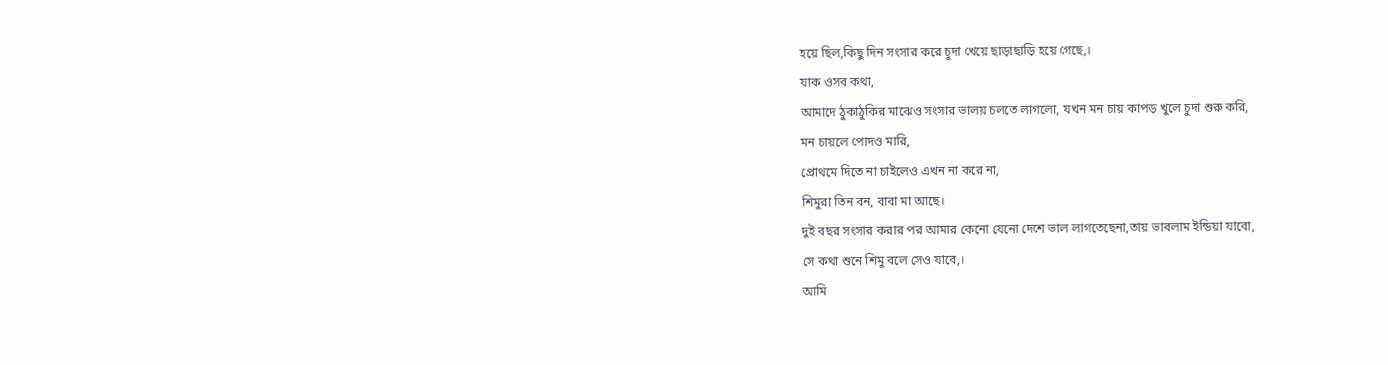হয়ে ছিল,কিছু দিন সংসার করে চুদা খেয়ে ছাড়াছাড়ি হয়ে গেছে,।
যাক ওসব কথা,
আমাদে ঠুকাঠুকির মাঝেও সংসার ভালয় চলতে লাগলো, যখন মন চায় কাপড় খুলে চুদা শুরু করি,
মন চায়লে পোদও মারি,
প্রোথমে দিতে না চাইলেও এখন না করে না,
শিমুরা তিন বন, বাবা মা আছে।
দুই বছর সংসার করার পর আমার কেনো যেনো দেশে ভাল লাগতেছেনা,তায় ভাবলাম ইন্ডিয়া যাবো,
সে কথা শুনে শিমু বলে সেও যাবে,।
আমি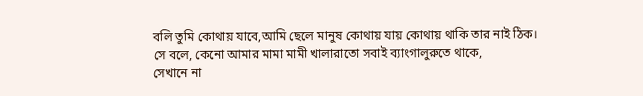বলি তুমি কোথায় যাবে,আমি ছেলে মানুষ কোথায় যায় কোথায় থাকি তার নাই ঠিক।
সে বলে, কেনো আমার মামা মামী খালারাতো সবাই ব্যাংগালুরুতে থাকে,
সেখানে না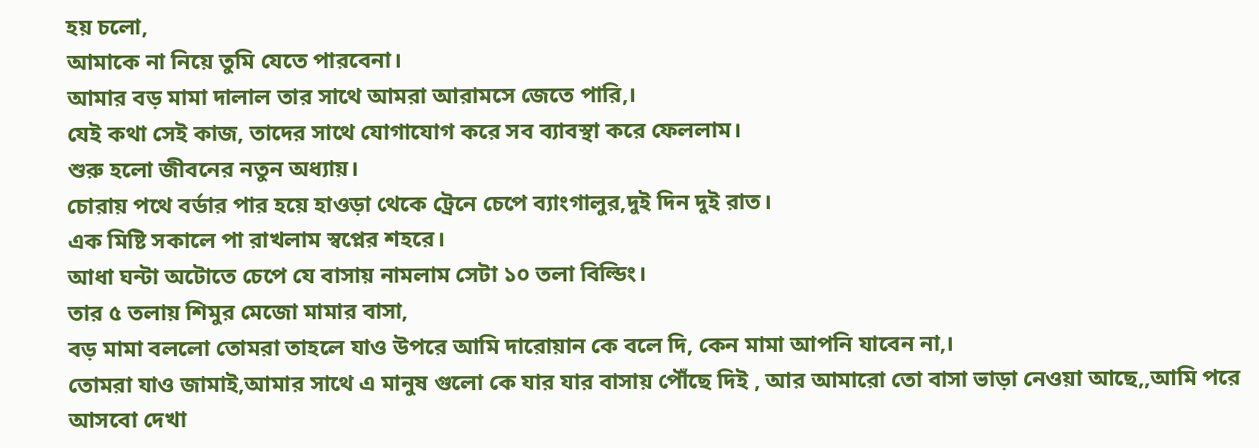হয় চলো,
আমাকে না নিয়ে তুমি যেতে পারবেনা।
আমার বড় মামা দালাল তার সাথে আমরা আরামসে জেতে পারি,।
যেই কথা সেই কাজ, তাদের সাথে যোগাযোগ করে সব ব্যাবস্থা করে ফেললাম।
শুরু হলো জীবনের নতুন অধ্যায়।
চোরায় পথে বর্ডার পার হয়ে হাওড়া থেকে ট্রেনে চেপে ব্যাংগালুর,দুই দিন দুই রাত।
এক মিষ্টি সকালে পা রাখলাম স্বপ্নের শহরে।
আধা ঘন্টা অটোতে চেপে যে বাসায় নামলাম সেটা ১০ তলা বিল্ডিং।
তার ৫ তলায় শিমুর মেজো মামার বাসা,
বড় মামা বললো তোমরা তাহলে যাও উপরে আমি দারোয়ান কে বলে দি, কেন মামা আপনি যাবেন না,।
তোমরা যাও জামাই,আমার সাথে এ মানুষ গুলো কে যার যার বাসায় পৌঁছে দিই , আর আমারো তো বাসা ভাড়া নেওয়া আছে,,আমি পরে আসবো দেখা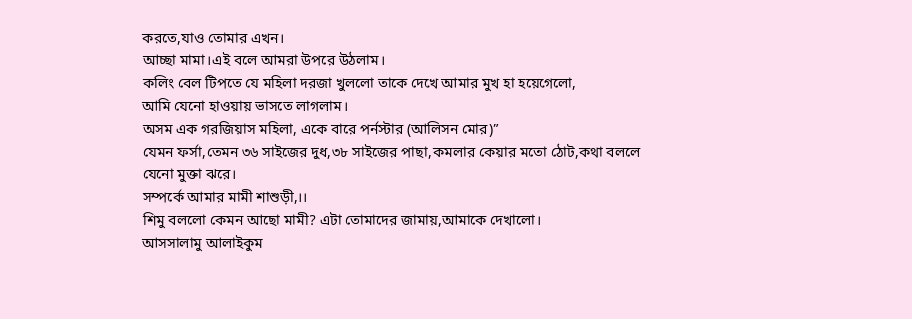করতে,যাও তোমার এখন।
আচ্ছা মামা।এই বলে আমরা উপরে উঠলাম।
কলিং বেল টিপতে যে মহিলা দরজা খুললো তাকে দেখে আমার মুখ হা হয়েগেলো,
আমি যেনো হাওয়ায় ভাসতে লাগলাম।
অসম এক গরজিয়াস মহিলা, একে বারে পর্নস্টার (আলিসন মোর)”
যেমন ফর্সা,তেমন ৩৬ সাইজের দুধ,৩৮ সাইজের পাছা,কমলার কেয়ার মতো ঠোট,কথা বললে যেনো মুক্তা ঝরে।
সম্পর্কে আমার মামী শাশুড়ী,।।
শিমু বললো কেমন আছো মামী? এটা তোমাদের জামায়,আমাকে দেখালো।
আসসালামু আলাইকুম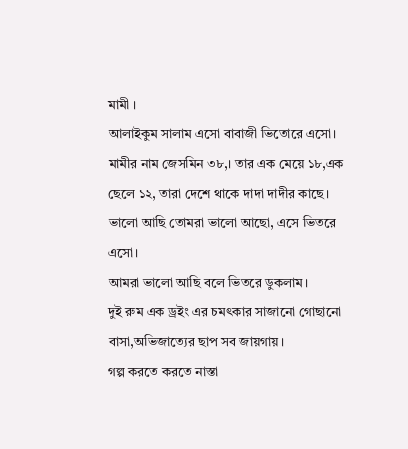মামী ।
আলাইকুম সালাম এসো বাবাজী ভিতোরে এসো।
মামীর নাম জেসমিন ৩৮,। তার এক মেয়ে ১৮,এক ছেলে ১২, তারা দেশে থাকে দাদা দাদীর কাছে।
ভালো আছি তোমরা ভালো আছো, এসে ভিতরে এসো।
আমরা ভালো আছি বলে ভিতরে ডুকলাম।
দুই রুম এক ড্রইং এর চমৎকার সাজানো গোছানো বাসা,অভিজাত্যের ছাপ সব জায়গায়।
গল্প করতে করতে নাস্তা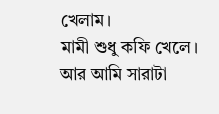খেলাম।
মামী শুধু কফি খেলে।
আর আমি সারাটা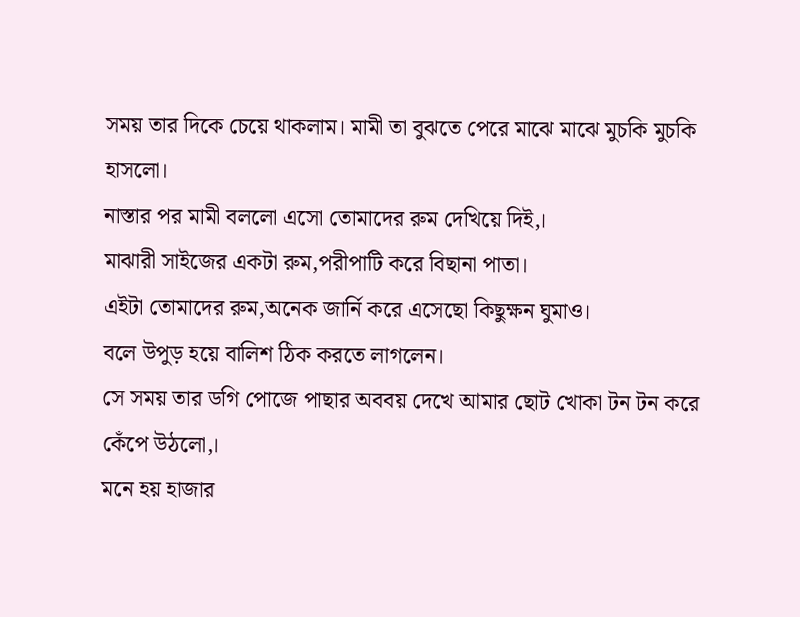সময় তার দিকে চেয়ে থাকলাম। মামী তা বুঝতে পেরে মাঝে মাঝে মুচকি মুচকি হাসলো।
নাস্তার পর মামী বললো এসো তোমাদের রুম দেখিয়ে দিই,।
মাঝারী সাইজের একটা রুম,পরীপাটি করে বিছানা পাতা।
এইটা তোমাদের রুম,অনেক জার্নি করে এসেছো কিছুক্ষন ঘুমাও।
বলে উপুড় হয়ে বালিশ ঠিক করতে লাগলেন।
সে সময় তার ডগি পোজে পাছার অববয় দেখে আমার ছোট খোকা টন টন করে কেঁপে উঠলো,।
মনে হয় হাজার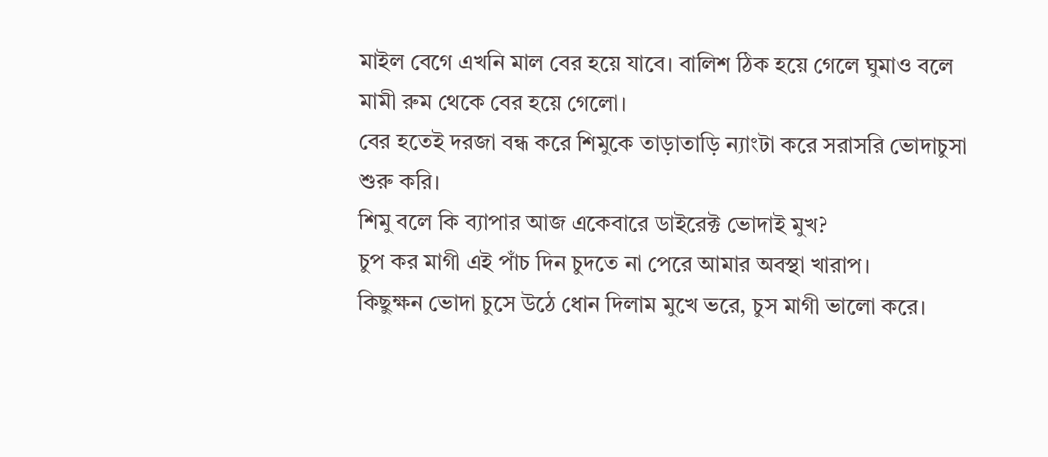মাইল বেগে এখনি মাল বের হয়ে যাবে। বালিশ ঠিক হয়ে গেলে ঘুমাও বলে মামী রুম থেকে বের হয়ে গেলো।
বের হতেই দরজা বন্ধ করে শিমুকে তাড়াতাড়ি ন্যাংটা করে সরাসরি ভোদাচুসা শুরু করি।
শিমু বলে কি ব্যাপার আজ একেবারে ডাইরেক্ট ভোদাই মুখ?
চুপ কর মাগী এই পাঁচ দিন চুদতে না পেরে আমার অবস্থা খারাপ।
কিছুক্ষন ভোদা চুসে উঠে ধোন দিলাম মুখে ভরে, চুস মাগী ভালো করে।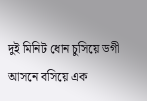দুই মিনিট ধোন চুসিয়ে ডগী আসনে বসিয়ে এক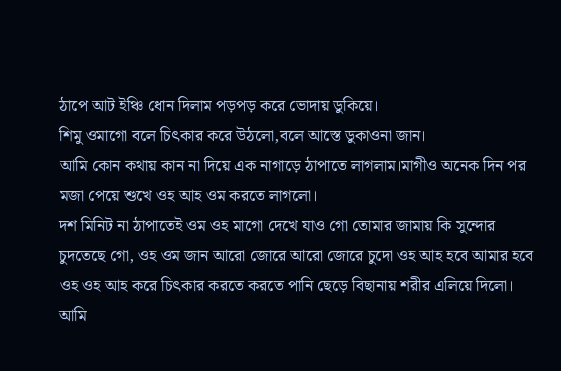ঠাপে আট ইঞ্চি ধোন দিলাম পড়পড় করে ভোদায় ডুকিয়ে।
শিমু ওমাগো বলে চিৎকার করে উঠলো,বলে আস্তে ডুকাওনা জান।
আমি কোন কথায় কান না দিয়ে এক নাগাড়ে ঠাপাতে লাগলাম।মাগীও অনেক দিন পর মজা পেয়ে শুখে ওহ আহ ওম করতে লাগলো।
দশ মিনিট না ঠাপাতেই ওম ওহ মাগো দেখে যাও গো তোমার জামায় কি সুন্দোর চুদতেছে গো, ওহ ওম জান আরো জোরে আরো জোরে চুদো ওহ আহ হবে আমার হবে ওহ ওহ আহ করে চিৎকার করতে করতে পানি ছেড়ে বিছানায় শরীর এলিয়ে দিলো।
আমি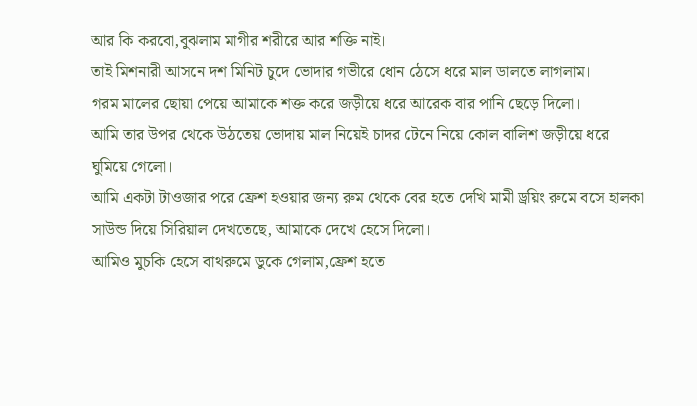আর কি করবো,বুঝলাম মাগীর শরীরে আর শক্তি নাই।
তাই মিশনারী আসনে দশ মিনিট চুদে ভোদার গভীরে ধোন ঠেসে ধরে মাল ডালতে লাগলাম।
গরম মালের ছোয়া পেয়ে আমাকে শক্ত করে জড়ীয়ে ধরে আরেক বার পানি ছেড়ে দিলো।
আমি তার উপর থেকে উঠতেয় ভোদায় মাল নিয়েই চাদর টেনে নিয়ে কোল বালিশ জড়ীয়ে ধরে ঘুমিয়ে গেলো।
আমি একটা টাওজার পরে ফ্রেশ হওয়ার জন্য রুম থেকে বের হতে দেখি মামী ড্রয়িং রুমে বসে হালকা সাউন্ড দিয়ে সিরিয়াল দেখতেছে, আমাকে দেখে হেসে দিলো।
আমিও মুচকি হেসে বাথরুমে ডুকে গেলাম,ফ্রেশ হতে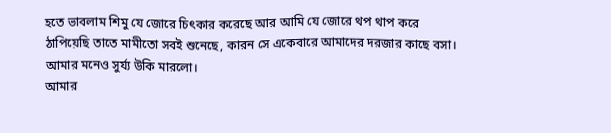হতে ভাবলাম শিমু যে জোরে চিৎকার করেছে আর আমি যে জোরে থপ থাপ করে ঠাপিয়েছি তাতে মামীতো সবই শুনেছে, কারন সে একেবারে আমাদের দরজার কাছে বসা। আমার মনেও সুর্য্য উকি মারলো।
আমার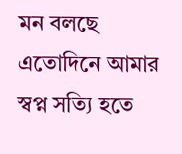মন বলছে এতোদিনে আমার স্বপ্ন সত্যি হতে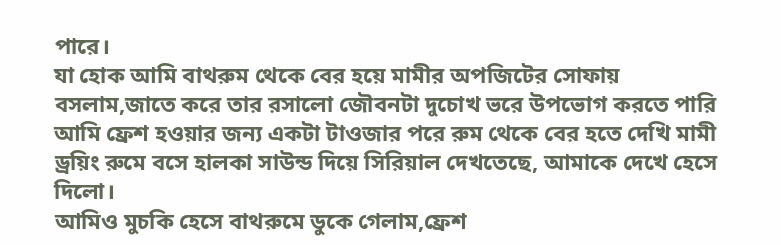পারে।
যা হোক আমি বাথরুম থেকে বের হয়ে মামীর অপজিটের সোফায় বসলাম,জাতে করে তার রসালো জৌবনটা দুচোখ ভরে উপভোগ করতে পারি
আমি ফ্রেশ হওয়ার জন্য একটা টাওজার পরে রুম থেকে বের হতে দেখি মামী ড্রয়িং রুমে বসে হালকা সাউন্ড দিয়ে সিরিয়াল দেখতেছে, আমাকে দেখে হেসে দিলো।
আমিও মুচকি হেসে বাথরুমে ডুকে গেলাম,ফ্রেশ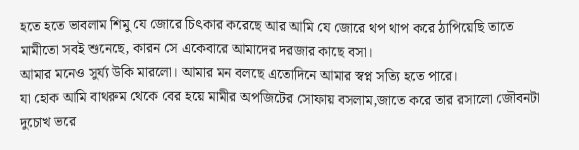হতে হতে ভাবলাম শিমু যে জোরে চিৎকার করেছে আর আমি যে জোরে থপ থাপ করে ঠাপিয়েছি তাতে মামীতো সবই শুনেছে, কারন সে একেবারে আমাদের দরজার কাছে বসা।
আমার মনেও সুর্য্য উকি মারলো। আমার মন বলছে এতোদিনে আমার স্বপ্ন সত্যি হতে পারে।
যা হোক আমি বাথরুম থেকে বের হয়ে মামীর অপজিটের সোফায় বসলাম,জাতে করে তার রসালো জৌবনটা দুচোখ ভরে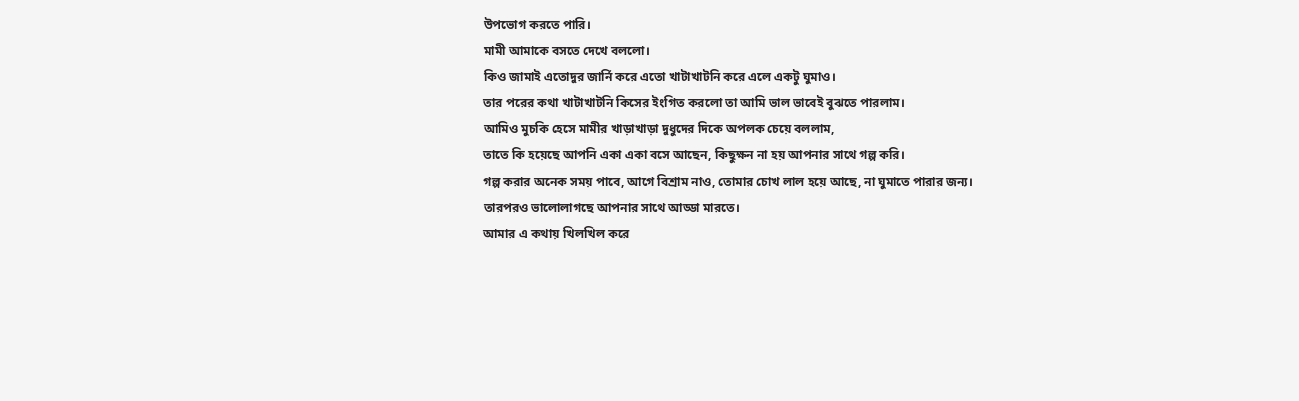উপভোগ করতে পারি।
মামী আমাকে বসতে দেখে বললো।
কিও জামাই এতোদুর জার্নি করে এতো খাটাখাটনি করে এলে একটু ঘুমাও।
তার পরের কথা খাটাখাটনি কিসের ইংগিত করলো তা আমি ভাল ভাবেই বুঝতে পারলাম।
আমিও মুচকি হেসে মামীর খাড়াখাড়া দুধুদের দিকে অপলক চেয়ে বললাম,
তাতে কি হয়েছে আপনি একা একা বসে আছেন, কিছুক্ষন না হয় আপনার সাথে গল্প করি।
গল্প করার অনেক সময় পাবে, আগে বিশ্রাম নাও, তোমার চোখ লাল হয়ে আছে, না ঘুমাতে পারার জন্য।
তারপরও ভালোলাগছে আপনার সাথে আড্ডা মারতে।
আমার এ কথায় খিলখিল করে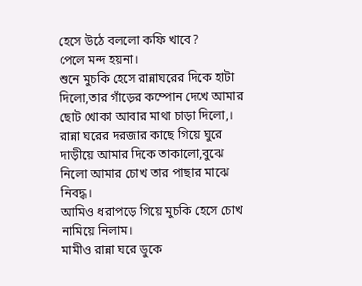হেসে উঠে বললো কফি খাবে?
পেলে মন্দ হয়না।
শুনে মুচকি হেসে রান্নাঘরের দিকে হাটা দিলো,তার গাঁড়ের কম্পোন দেখে আমার ছোট খোকা আবার মাথা চাড়া দিলো,।
রান্না ঘরের দরজার কাছে গিয়ে ঘুরে দাড়ীয়ে আমার দিকে তাকালো,বুঝে নিলো আমার চোখ তার পাছার মাঝে নিবদ্ধ।
আমিও ধরাপড়ে গিয়ে মুচকি হেসে চোখ নামিয়ে নিলাম।
মামীও রান্না ঘরে ডুকে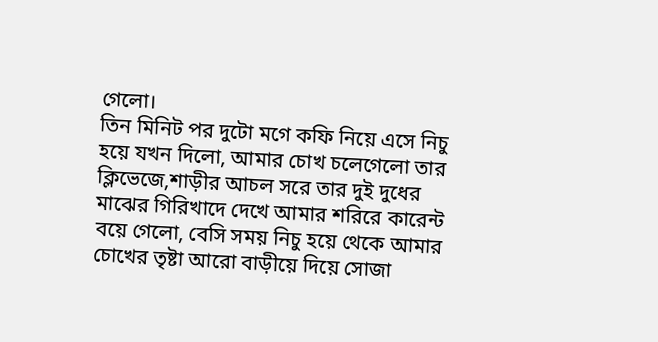গেলো।
তিন মিনিট পর দুটো মগে কফি নিয়ে এসে নিচু হয়ে যখন দিলো, আমার চোখ চলেগেলো তার ক্লিভেজে,শাড়ীর আচল সরে তার দুই দুধের মাঝের গিরিখাদে দেখে আমার শরিরে কারেন্ট বয়ে গেলো, বেসি সময় নিচু হয়ে থেকে আমার চোখের তৃষ্টা আরো বাড়ীয়ে দিয়ে সোজা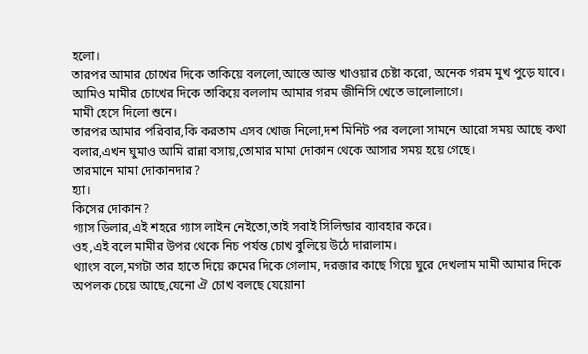হলো।
তারপর আমার চোখের দিকে তাকিয়ে বললো,আস্তে আস্ত খাওয়ার চেষ্টা করো, অনেক গরম মুখ পুড়ে যাবে।
আমিও মামীর চোখের দিকে তাকিয়ে বললাম আমার গরম জীনিসি খেতে ভালোলাগে।
মামী হেসে দিলো শুনে।
তারপর আমার পরিবার,কি করতাম এসব খোজ নিলো,দশ মিনিট পর বললো সামনে আরো সময় আছে কথা বলার,এখন ঘুমাও আমি রান্না বসায়,তোমার মামা দোকান থেকে আসার সময় হয়ে গেছে।
তারমানে মামা দোকানদার?
হ্যা।
কিসের দোকান?
গ্যাস ডিলার,এই শহরে গ্যাস লাইন নেইতো,তাই সবাই সিলিন্ডার ব্যাবহার করে।
ওহ,এই বলে মামীর উপর থেকে নিচ পর্যন্ত চোখ বুলিয়ে উঠে দারালাম।
থ্যাংস বলে,মগটা তার হাতে দিয়ে রুমের দিকে গেলাম, দরজার কাছে গিয়ে ঘুরে দেখলাম মামী আমার দিকে অপলক চেয়ে আছে,যেনো ঐ চোখ বলছে যেয়োনা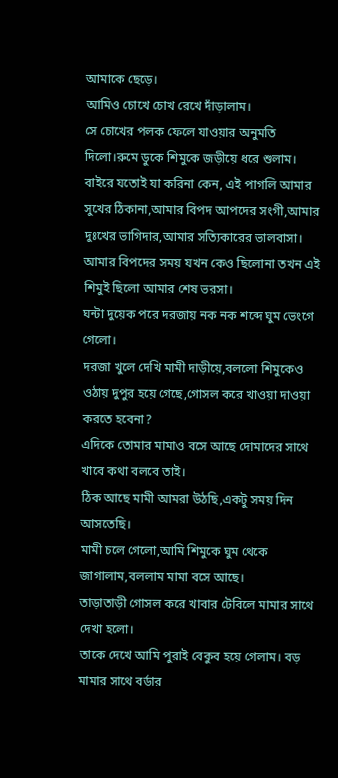আমাকে ছেড়ে।
আমিও চোখে চোখ রেখে দাঁড়ালাম।
সে চোখের পলক ফেলে যাওয়ার অনুমতি দিলো।রুমে ডুকে শিমুকে জড়ীয়ে ধরে শুলাম।
বাইরে যতোই যা করিনা কেন, এই পাগলি আমার সুখের ঠিকানা,আমার বিপদ আপদের সংগী,আমার দুঃখের ভাগিদার,আমার সত্যিকারের ভালবাসা। আমার বিপদের সময় যখন কেও ছিলোনা তখন এই শিমুই ছিলো আমার শেষ ভরসা।
ঘন্টা দুয়েক পরে দরজায় নক নক শব্দে ঘুম ভেংগে গেলো।
দরজা খুলে দেখি মামী দাড়ীয়ে,বললো শিমুকেও ওঠায় দুপুর হয়ে গেছে,গোসল করে খাওয়া দাওয়া করতে হবেনা?
এদিকে তোমার মামাও বসে আছে দোমাদের সাথে খাবে কথা বলবে তাই।
ঠিক আছে মামী আমরা উঠছি,একটু সময় দিন আসতেছি।
মামী চলে গেলো,আমি শিমুকে ঘুম থেকে জাগালাম,বললাম মামা বসে আছে।
তাড়াতাড়ী গোসল করে খাবার টেবিলে মামার সাথে দেখা হলো।
তাকে দেখে আমি পুরাই বেকুব হয়ে গেলাম। বড় মামার সাথে বর্ডার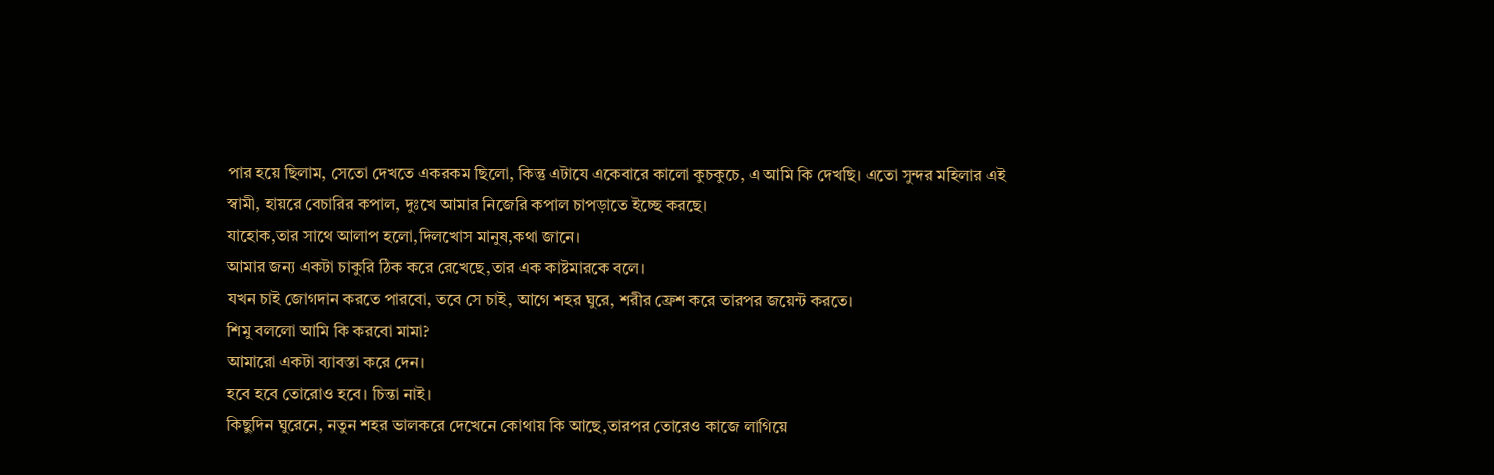পার হয়ে ছিলাম, সেতো দেখতে একরকম ছিলো, কিন্তু এটাযে একেবারে কালো কুচকুচে, এ আমি কি দেখছি। এতো সুন্দর মহিলার এই স্বামী, হায়রে বেচারির কপাল, দুঃখে আমার নিজেরি কপাল চাপড়াতে ইচ্ছে করছে।
যাহোক,তার সাথে আলাপ হলো,দিলখোস মানুষ,কথা জানে।
আমার জন্য একটা চাকুরি ঠিক করে রেখেছে,তার এক কাষ্টমারকে বলে।
যখন চাই জোগদান করতে পারবো, তবে সে চাই, আগে শহর ঘুরে, শরীর ফ্রেশ করে তারপর জয়েন্ট করতে।
শিমু বললো আমি কি করবো মামা?
আমারো একটা ব্যাবস্তা করে দেন।
হবে হবে তোরোও হবে। চিন্তা নাই।
কিছুদিন ঘুরেনে, নতুন শহর ভালকরে দেখেনে কোথায় কি আছে,তারপর তোরেও কাজে লাগিয়ে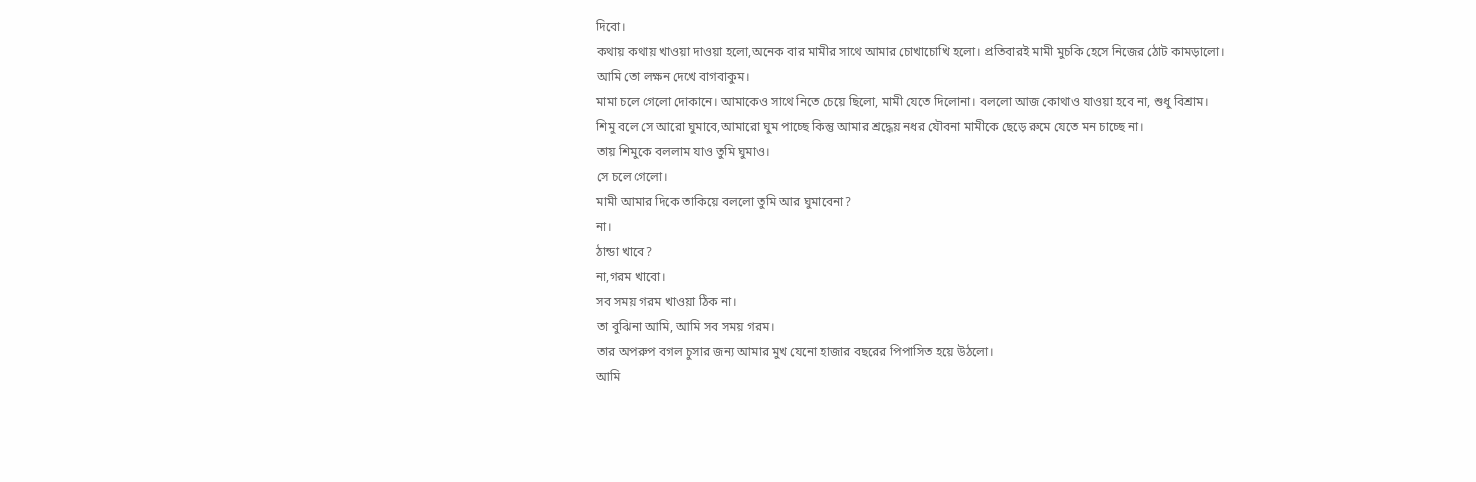দিবো।
কথায় কথায় খাওয়া দাওয়া হলো,অনেক বার মামীর সাথে আমার চোখাচোখি হলো। প্রতিবারই মামী মুচকি হেসে নিজের ঠোট কামড়ালো।
আমি তো লক্ষন দেখে বাগবাকুম।
মামা চলে গেলো দোকানে। আমাকেও সাথে নিতে চেয়ে ছিলো, মামী যেতে দিলোনা। বললো আজ কোথাও যাওয়া হবে না, শুধু বিশ্রাম।
শিমু বলে সে আরো ঘুমাবে,আমারো ঘুম পাচ্ছে কিন্তু আমার শ্রদ্ধেয় নধর যৌবনা মামীকে ছেড়ে রুমে যেতে মন চাচ্ছে না।
তায় শিমুকে বললাম যাও তুমি ঘুমাও।
সে চলে গেলো।
মামী আমার দিকে তাকিয়ে বললো তুমি আর ঘুমাবেনা?
না।
ঠান্ডা খাবে?
না,গরম খাবো।
সব সময় গরম খাওয়া ঠিক না।
তা বুঝিনা আমি, আমি সব সময় গরম।
তার অপরুপ বগল চুসার জন্য আমার মুখ যেনো হাজার বছরের পিপাসিত হয়ে উঠলো।
আমি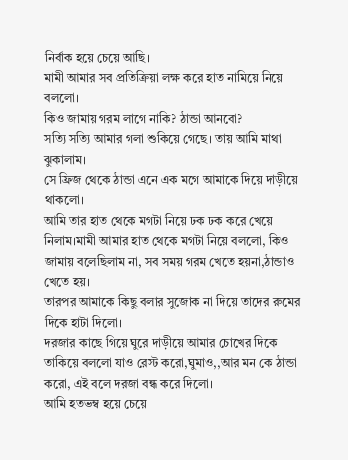নির্বাক হয়ে চেয়ে আছি।
মামী আমার সব প্রতিক্রিয়া লক্ষ করে হাত নামিয়ে নিয়ে বললো।
কিও জামায় গরম লাগে নাকি? ঠান্ডা আনবো?
সত্যি সত্যি আমার গলা শুকিয়ে গেছে। তায় আমি মাথা ঝুকালাম।
সে ফ্রিজ থেকে ঠান্ডা এনে এক মগে আমাকে দিয়ে দাড়ীয়ে থাকলো।
আমি তার হাত থেকে মগটা নিয়ে ঢক ঢক করে খেয়ে নিলাম।মামী আমার হাত থেকে মগটা নিয়ে বললো, কিও জামায় বলেছিলাম না, সব সময় গরম খেতে হয়না,ঠান্ডাও খেতে হয়।
তারপর আমাকে কিছু বলার সুজোক না দিয়ে তাদের রুমের দিকে হাটা দিলো।
দরজার কাছে গিয়ে ঘুরে দাড়ীয়ে আমার চোখের দিকে তাকিয়ে বললো যাও রেস্ট করো,ঘুমাও,,আর মন কে ঠান্ডা করো, এই বলে দরজা বন্ধ করে দিলো।
আমি হতভম্ব হয়ে চেয়ে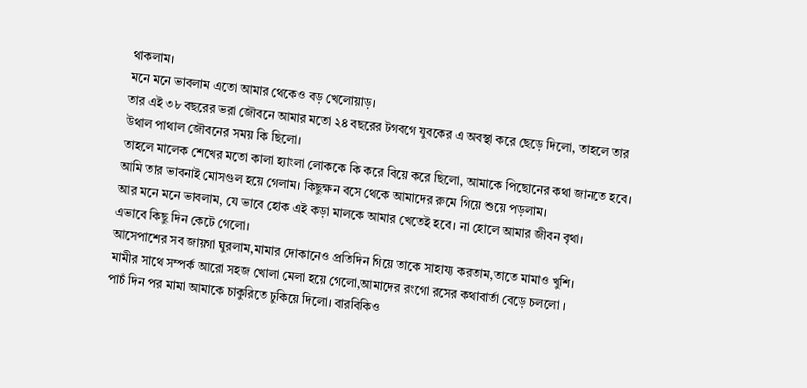থাকলাম।
মনে মনে ভাবলাম এতো আমার থেকেও বড় খেলোয়াড়।
তার এই ৩৮ বছরের ভরা জৌবনে আমার মতো ২৪ বছরের টগবগে যুবকের এ অবস্থা করে ছেড়ে দিলো, তাহলে তার উথাল পাথাল জৌবনের সময় কি ছিলো।
তাহলে মালেক শেখের মতো কালা হ্যাংলা লোককে কি করে বিয়ে করে ছিলো, আমাকে পিছোনের কথা জানতে হবে।
আমি তার ভাবনাই মোসগুল হয়ে গেলাম। কিছুক্ষন বসে থেকে আমাদের রুমে গিয়ে শুয়ে পড়লাম।
আর মনে মনে ভাবলাম, যে ভাবে হোক এই কড়া মালকে আমার খেতেই হবে। না হোলে আমার জীবন বৃথা।
এভাবে কিছু দিন কেটে গেলো।
আসেপাশের সব জায়গা ঘুরলাম,মামার দোকানেও প্রতিদিন গিয়ে তাকে সাহায্য করতাম,তাতে মামাও খুশি।
মামীর সাথে সম্পর্ক আরো সহজ খোলা মেলা হয়ে গেলো,আমাদের রংগো রসের কথাবার্তা বেড়ে চললো ।
পাচঁ দিন পর মামা আমাকে চাকুরিতে ঢুকিয়ে দিলো। বারবিকিও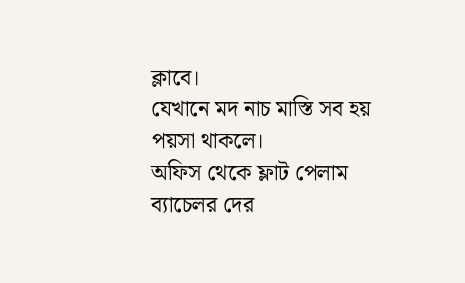ক্লাবে।
যেখানে মদ নাচ মাস্তি সব হয় পয়সা থাকলে।
অফিস থেকে ফ্লাট পেলাম ব্যাচেলর দের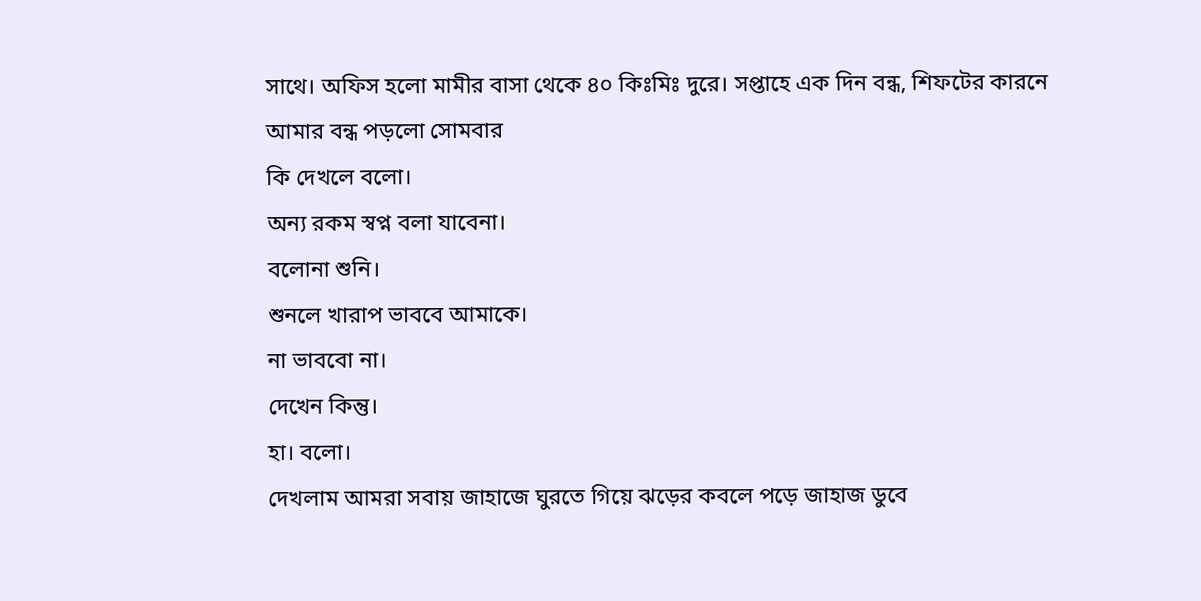সাথে। অফিস হলো মামীর বাসা থেকে ৪০ কিঃমিঃ দুরে। সপ্তাহে এক দিন বন্ধ, শিফটের কারনে আমার বন্ধ পড়লো সোমবার
কি দেখলে বলো।
অন্য রকম স্বপ্ন বলা যাবেনা।
বলোনা শুনি।
শুনলে খারাপ ভাববে আমাকে।
না ভাববো না।
দেখেন কিন্তু।
হা। বলো।
দেখলাম আমরা সবায় জাহাজে ঘুরতে গিয়ে ঝড়ের কবলে পড়ে জাহাজ ডুবে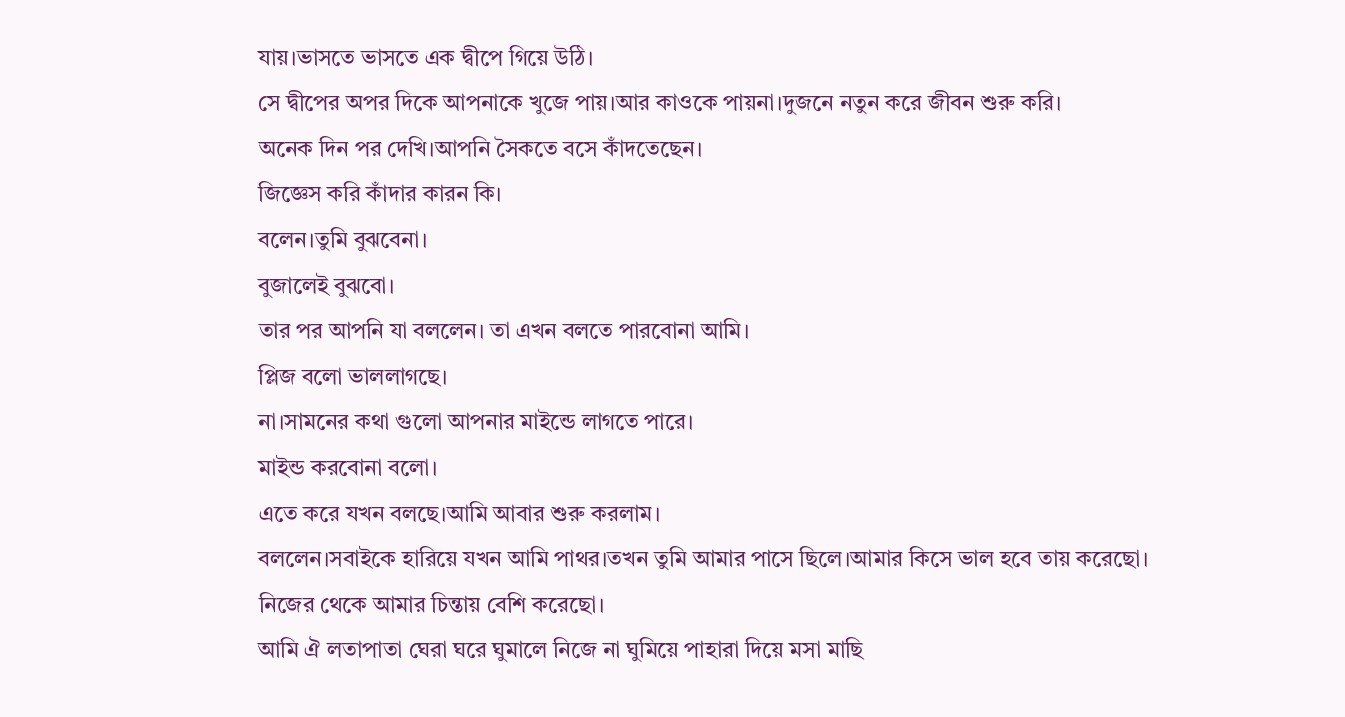যায়।ভাসতে ভাসতে এক দ্বীপে গিয়ে উঠি।
সে দ্বীপের অপর দিকে আপনাকে খুজে পায়।আর কাওকে পায়না।দুজনে নতুন করে জীবন শুরু করি।
অনেক দিন পর দেখি।আপনি সৈকতে বসে কাঁদতেছেন।
জিজ্ঞেস করি কাঁদার কারন কি।
বলেন।তুমি বুঝবেনা।
বুজালেই বুঝবো।
তার পর আপনি যা বললেন। তা এখন বলতে পারবোনা আমি।
প্লিজ বলো ভাললাগছে।
না।সামনের কথা গুলো আপনার মাইন্ডে লাগতে পারে।
মাইন্ড করবোনা বলো।
এতে করে যখন বলছে।আমি আবার শুরু করলাম।
বললেন।সবাইকে হারিয়ে যখন আমি পাথর।তখন তুমি আমার পাসে ছিলে।আমার কিসে ভাল হবে তায় করেছো।
নিজের থেকে আমার চিন্তায় বেশি করেছো।
আমি ঐ লতাপাতা ঘেরা ঘরে ঘুমালে নিজে না ঘুমিয়ে পাহারা দিয়ে মসা মাছি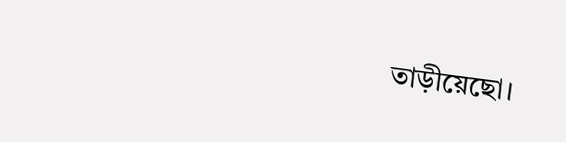তাড়ীয়েছো।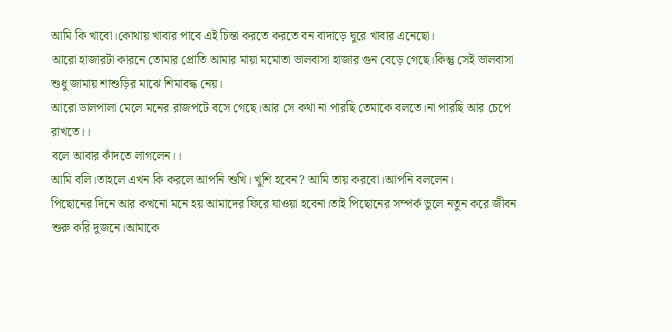আমি কি খাবো।কোথায় খাবার পাবে এই চিন্তা করতে করতে বন বাদাড়ে ঘুরে খাবার এনেছো।
আরো হাজারটা কারনে তোমার প্রোতি আমার মায়া মমোতা ভালবাসা হাজার গুন বেড়ে গেছে।কিন্তু সেই ভালবাসা শুধু জামায় শাশুড়ির মাঝে শিমাবদ্ধ নেয়।
আরো ডালপালা মেলে মনের রাজপটে বসে গেছে।আর সে কথা না পারছি তেমাকে বলতে।না পারছি আর চেপে রাখতে।।
বলে আবার কাঁদতে লাগলেন।।
আমি বলি।তাহলে এখন কি করলে আপনি শুখি। খুশি হবেন? আমি তায় করবো।আপনি বললেন।
পিছোনের দিনে আর কখনো মনে হয় আমাদের ফিরে যাওয়া হবেনা।তাই পিছোনের সম্পর্ক ভুলে নতুন করে জীবন শুরু করি দুজনে।আমাকে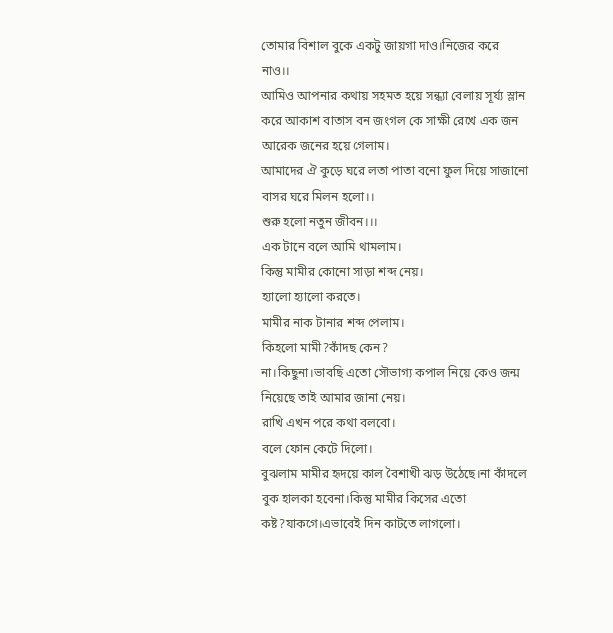তোমার বিশাল বুকে একটু জায়গা দাও।নিজের করে নাও।।
আমিও আপনার কথায় সহমত হয়ে সন্ধ্যা বেলায় সূর্য্য স্লান করে আকাশ বাতাস বন জংগল কে সাক্ষী রেখে এক জন আরেক জনের হয়ে গেলাম।
আমাদের ঐ কুড়ে ঘরে লতা পাতা বনো ফুল দিয়ে সাজানো বাসর ঘরে মিলন হলো।।
শুরু হলো নতুন জীবন।।।
এক টানে বলে আমি থামলাম।
কিন্তু মামীর কোনো সাড়া শব্দ নেয়।
হ্যালো হ্যালো করতে।
মামীর নাক টানার শব্দ পেলাম।
কিহলো মামী?কাঁদছ কেন?
না।কিছুনা।ভাবছি এতো সৌভাগ্য কপাল নিয়ে কেও জন্ম নিয়েছে তাই আমার জানা নেয়।
রাখি এখন পরে কথা বলবো।
বলে ফোন কেটে দিলো।
বুঝলাম মামীর হৃদয়ে কাল বৈশাখী ঝড় উঠেছে।না কাঁদলে বুক হালকা হবেনা।কিন্তু মামীর কিসের এতো কষ্ট?যাকগে।এভাবেই দিন কাটতে লাগলো।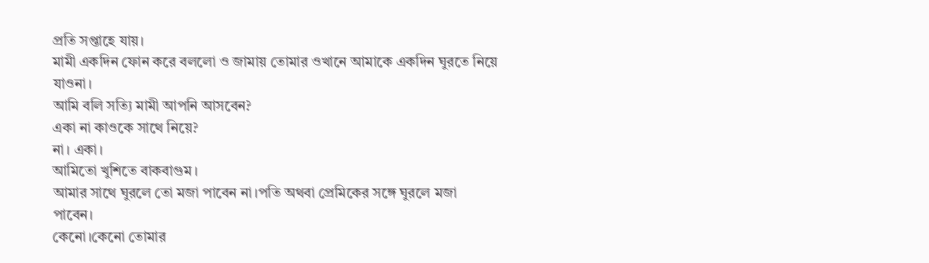প্রতি সপ্তাহে যায়।
মামী একদিন ফোন করে বললো ও জামায় তোমার ওখানে আমাকে একদিন ঘুরতে নিয়ে যাওনা।
আমি বলি সত্যি মামী আপনি আসবেন?
একা না কাওকে সাথে নিয়ে?
না। একা।
আমিতো খুশিতে বাকবাগুম।
আমার সাথে ঘুরলে তো মজা পাবেন না।পতি অথবা প্রেমিকের সঙ্গে ঘুরলে মজা পাবেন।
কেনো।কেনো তোমার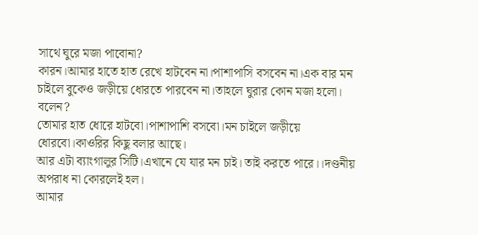সাথে ঘুরে মজা পাবোনা?
কারন।আমার হাতে হাত রেখে হাটবেন না।পাশাপাসি বসবেন না।এক বার মন চাইলে বুকেও জড়ীয়ে ধোরতে পারবেন না।তাহলে ঘুরার কোন মজা হলো। বলেন?
তোমার হাত ধোরে হাটবো।পাশাপাশি বসবো।মন চাইলে জড়ীয়ে ধোরবো।কাওরির কিছু বলার আছে।
আর এটা ব্যাংগালুর সিটি।এখানে যে যার মন চাই। তাই করতে পারে।।দণ্ডনীয় অপরাধ না কোরলেই হল।
আমার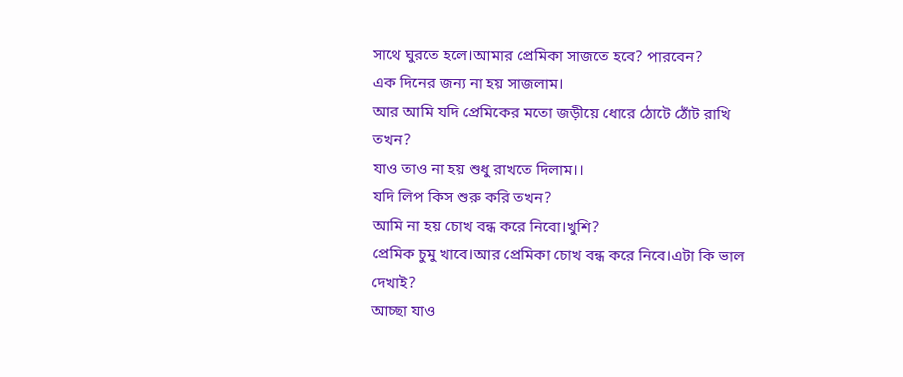সাথে ঘুরতে হলে।আমার প্রেমিকা সাজতে হবে? পারবেন?
এক দিনের জন্য না হয় সাজলাম।
আর আমি যদি প্রেমিকের মতো জড়ীয়ে ধোরে ঠোটে ঠোঁট রাখি তখন?
যাও তাও না হয় শুধু রাখতে দিলাম।।
যদি লিপ কিস শুরু করি তখন?
আমি না হয় চোখ বন্ধ করে নিবো।খুশি?
প্রেমিক চুমু খাবে।আর প্রেমিকা চোখ বন্ধ করে নিবে।এটা কি ভাল দেখাই?
আচ্ছা যাও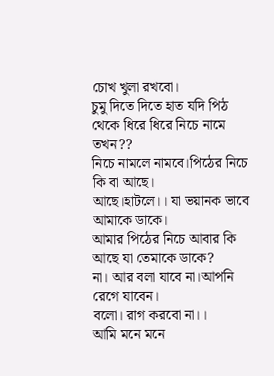চোখ খুলা রখবো।
চুমু দিতে দিতে হাত যদি পিঠ থেকে ধিরে ধিরে নিচে নামে তখন??
নিচে নামলে নামবে।পিঠের নিচে কি বা আছে।
আছে।হাটলে।। যা ভয়ানক ভাবে আমাকে ডাকে।
আমার পিঠের নিচে আবার কি আছে যা তেমাকে ডাকে?
না। আর বলা যাবে না।আপনি রেগে যাবেন।
বলো। রাগ করবো না।।
আমি মনে মনে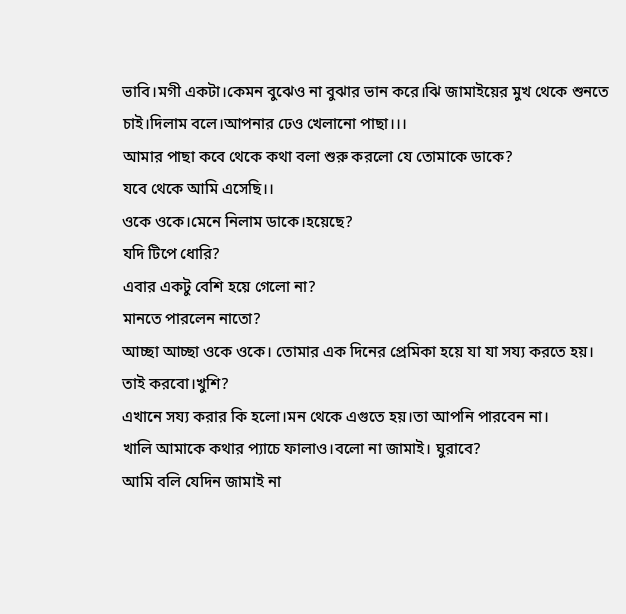ভাবি।মগী একটা।কেমন বুঝেও না বুঝার ভান করে।ঝি জামাইয়ের মুখ থেকে শুনতে চাই।দিলাম বলে।আপনার ঢেও খেলানো পাছা।।।
আমার পাছা কবে থেকে কথা বলা শুরু করলো যে তোমাকে ডাকে?
যবে থেকে আমি এসেছি।।
ওকে ওকে।মেনে নিলাম ডাকে।হয়েছে?
যদি টিপে ধোরি?
এবার একটু বেশি হয়ে গেলো না?
মানতে পারলেন নাতো?
আচ্ছা আচ্ছা ওকে ওকে। তোমার এক দিনের প্রেমিকা হয়ে যা যা সয্য করতে হয়। তাই করবো।খুশি?
এখানে সয্য করার কি হলো।মন থেকে এগুতে হয়।তা আপনি পারবেন না।
খালি আমাকে কথার প্যাচে ফালাও।বলো না জামাই। ঘুরাবে?
আমি বলি যেদিন জামাই না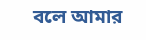বলে আমার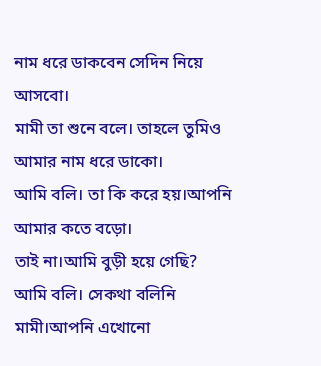নাম ধরে ডাকবেন সেদিন নিয়ে আসবো।
মামী তা শুনে বলে। তাহলে তুমিও আমার নাম ধরে ডাকো।
আমি বলি। তা কি করে হয়।আপনি আমার কতে বড়ো।
তাই না।আমি বুড়ী হয়ে গেছি?
আমি বলি। সেকথা বলিনি মামী।আপনি এখোনো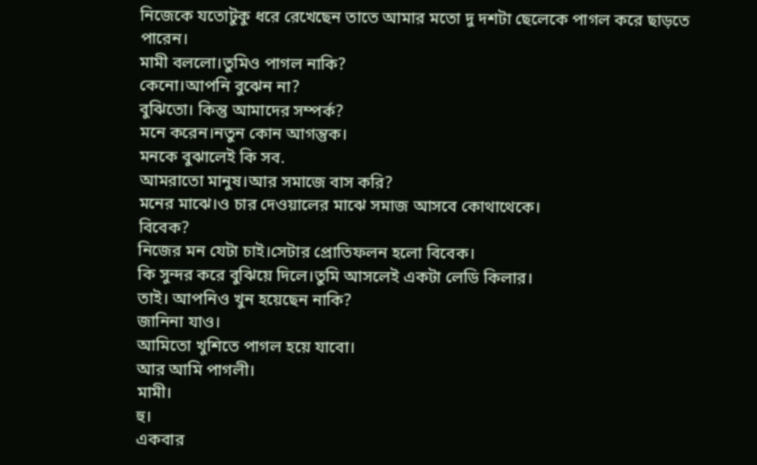নিজেকে যতোটুকু ধরে রেখেছেন তাতে আমার মতো দু দশটা ছেলেকে পাগল করে ছাড়তে পারেন।
মামী বললো।তুমিও পাগল নাকি?
কেনো।আপনি বুঝেন না?
বুঝিতো। কিন্তু আমাদের সম্পর্ক?
মনে করেন।নতুন কোন আগন্তুক।
মনকে বুঝালেই কি সব.
আমরাতো মানুষ।আর সমাজে বাস করি?
মনের মাঝে।ও চার দেওয়ালের মাঝে সমাজ আসবে কোথাথেকে।
বিবেক?
নিজের মন যেটা চাই।সেটার প্রোতিফলন হলো বিবেক।
কি সুন্দর করে বুঝিয়ে দিলে।তুমি আসলেই একটা লেডি কিলার।
তাই। আপনিও খুন হয়েছেন নাকি?
জানিনা যাও।
আমিতো খুশিতে পাগল হয়ে যাবো।
আর আমি পাগলী।
মামী।
হু।
একবার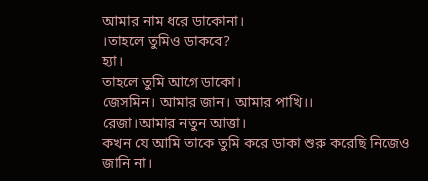আমার নাম ধরে ডাকোনা।
।তাহলে তুমিও ডাকবে?
হ্যা।
তাহলে তুমি আগে ডাকো।
জেসমিন। আমার জান। আমার পাখি।।
রেজা।আমার নতুন আত্তা।
কখন যে আমি তাকে তুমি করে ডাকা শুরু করেছি নিজেও জানি না।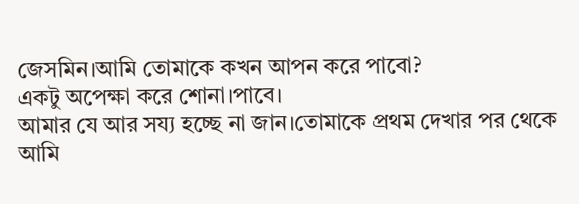জেসমিন।আমি তোমাকে কখন আপন করে পাবো?
একটু অপেক্ষা করে শোনা।পাবে।
আমার যে আর সয্য হচ্ছে না জান।তোমাকে প্রথম দেখার পর থেকে আমি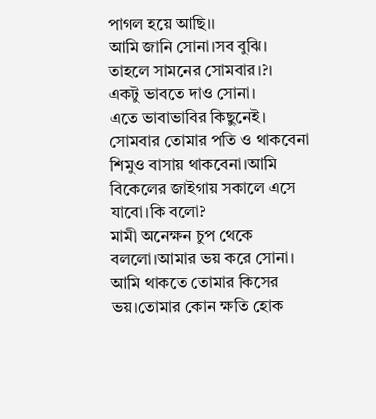পাগল হয়ে আছি।।
আমি জানি সোনা।সব বুঝি।
তাহলে সামনের সোমবার।?।
একটু ভাবতে দাও সোনা।
এতে ভাবাভাবির কিছুনেই।
সোমবার তোমার পতি ও থাকবেনা শিমুও বাসায় থাকবেনা।আমি বিকেলের জাইগায় সকালে এসে যাবো।কি বলো?
মামী অনেক্ষন চুপ থেকে বললো।আমার ভয় করে সোনা।
আমি থাকতে তোমার কিসের ভয়।তোমার কোন ক্ষতি হোক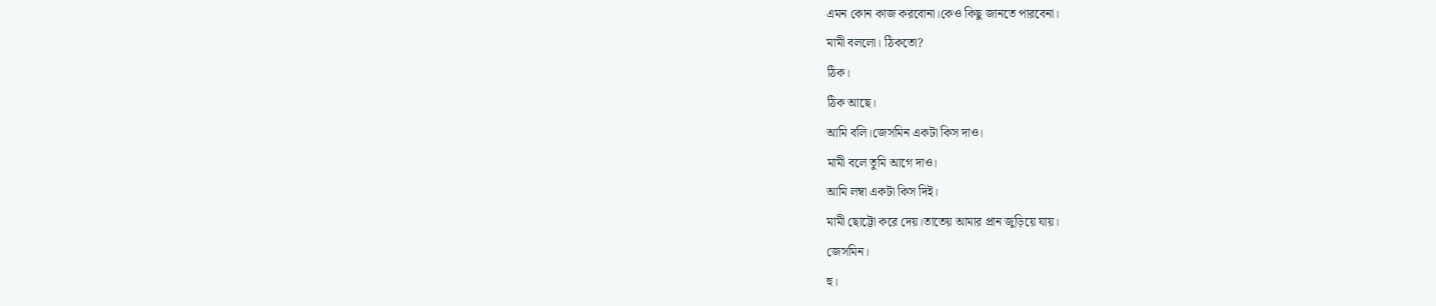এমন কোন কাজ করবোনা।কেও কিছু জানতে পারবেনা।
মামী বললো। ঠিকতো?
ঠিক।
ঠিক আছে।
আমি বলি।জেসমিন একটা কিস দাও।
মামী বলে তুমি আগে দাও।
আমি লম্বা একটা কিস দিই।
মামী ছোট্টো করে দেয়।তাতেয় আমার প্রান জুড়িয়ে যায়।
জেসমিন।
হু।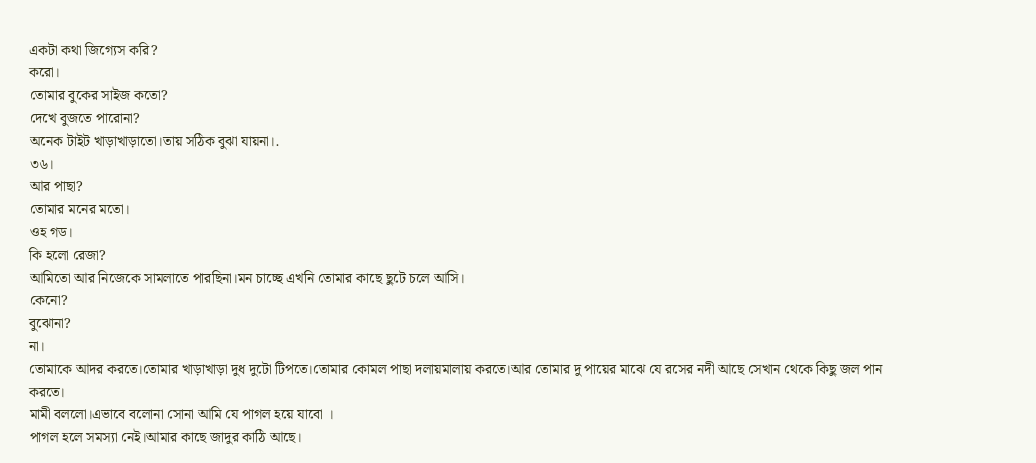একটা কথা জিগ্যেস করি?
করো।
তোমার বুকের সাইজ কতো?
দেখে বুজতে পারোনা?
অনেক টাইট খাড়াখাড়াতো।তায় সঠিক বুঝা যায়না।.
৩৬।
আর পাছা?
তোমার মনের মতো।
ওহ গড।
কি হলো রেজা?
আমিতো আর নিজেকে সামলাতে পারছিনা।মন চাচ্ছে এখনি তোমার কাছে ছুটে চলে আসি।
কেনো?
বুঝোনা?
না।
তোমাকে আদর করতে।তোমার খাড়াখাড়া দুধ দুটো টিপতে।তোমার কোমল পাছা দলায়মালায় করতে।আর তোমার দু পায়ের মাঝে যে রসের নদী আছে সেখান থেকে কিছু জল পান করতে।
মামী বললো।এভাবে বলোনা সোনা আমি যে পাগল হয়ে যাবো ।
পাগল হলে সমস্যা নেই।আমার কাছে জাদুর কাঠি আছে।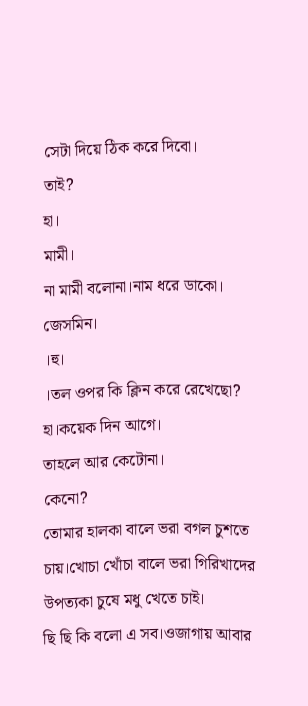সেটা দিয়ে ঠিক করে দিবো।
তাই?
হা।
মামী।
না মামী বলোনা।নাম ধরে ডাকো।
জেসমিন।
।হু।
।তল ওপর কি ক্লিন করে রেখেছো?
হা।কয়েক দিন আগে।
তাহলে আর কেটোনা।
কেনো?
তোমার হালকা বালে ভরা বগল চুশতে চায়।খোচা খোঁচা বালে ভরা গিরিখাদের উপত্যকা চুষে মধু খেতে চাই।
ছি ছি কি বলো এ সব।ওজাগায় আবার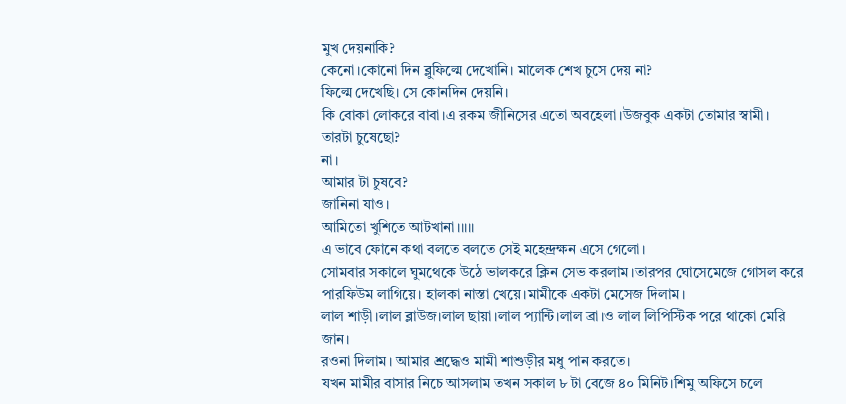মুখ দেয়নাকি?
কেনো।কোনো দিন ব্লুফিল্মে দেখোনি। মালেক শেখ চুসে দেয় না?
ফিল্মে দেখেছি। সে কোনদিন দেয়নি।
কি বোকা লোকরে বাবা।এ রকম জীনিসের এতো অবহেলা।উজবুক একটা তোমার স্বামী।
তারটা চুষেছো?
না।
আমার টা চুষবে?
জানিনা যাও।
আমিতো খুশিতে আটখানা।।।।।
এ ভাবে ফোনে কথা বলতে বলতে সেই মহেন্দ্রক্ষন এসে গেলো।
সোমবার সকালে ঘুমথেকে উঠে ভালকরে ক্লিন সেভ করলাম।তারপর ঘোসেমেজে গোসল করে পারফিউম লাগিয়ে। হালকা নাস্তা খেয়ে।মামীকে একটা মেসেজ দিলাম।
লাল শাড়ী।লাল ব্লাউজ।লাল ছায়া।লাল প্যান্টি।লাল ব্রা।ও লাল লিপিস্টিক পরে থাকো মেরি জান।
রওনা দিলাম। আমার শ্রদ্ধেও মামী শাশুড়ীর মধু পান করতে।
যখন মামীর বাসার নিচে আসলাম তখন সকাল ৮ টা বেজে ৪০ মিনিট।শিমু অফিসে চলে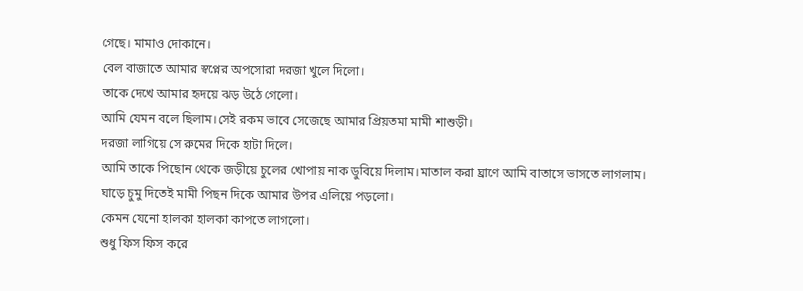গেছে। মামাও দোকানে।
বেল বাজাতে আমার স্বপ্নের অপসোরা দরজা খুলে দিলো।
তাকে দেখে আমার হৃদয়ে ঝড় উঠে গেলো।
আমি যেমন বলে ছিলাম।সেই রকম ভাবে সেজেছে আমার প্রিয়তমা মামী শাশুড়ী।
দরজা লাগিয়ে সে রুমের দিকে হাটা দিলে।
আমি তাকে পিছোন থেকে জড়ীয়ে চুলের খোপায় নাক ডুবিয়ে দিলাম।মাতাল করা ঘ্রাণে আমি বাতাসে ভাসতে লাগলাম।
ঘাড়ে চুমু দিতেই মামী পিছন দিকে আমার উপর এলিয়ে পড়লো।
কেমন যেনো হালকা হালকা কাপতে লাগলো।
শুধু ফিস ফিস করে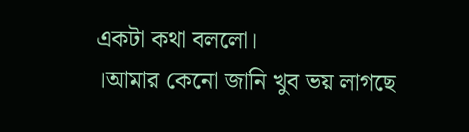একটা কথা বললো।
।আমার কেনো জানি খুব ভয় লাগছে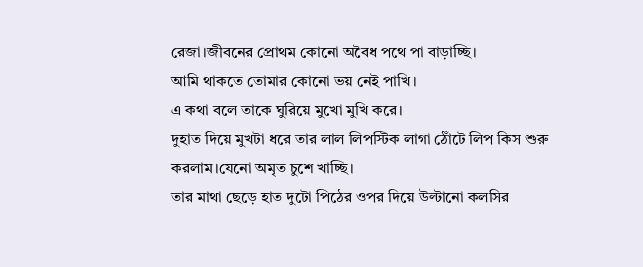রেজা।জীবনের প্রোথম কোনো অবৈধ পথে পা বাড়াচ্ছি।
আমি থাকতে তোমার কোনো ভয় নেই পাখি।
এ কথা বলে তাকে ঘুরিয়ে মুখো মুখি করে।
দুহাত দিয়ে মুখটা ধরে তার লাল লিপস্টিক লাগা ঠোঁটে লিপ কিস শুরু করলাম।যেনো অমৃত চুশে খাচ্ছি।
তার মাথা ছেড়ে হাত দুটো পিঠের ওপর দিয়ে উল্টানো কলসির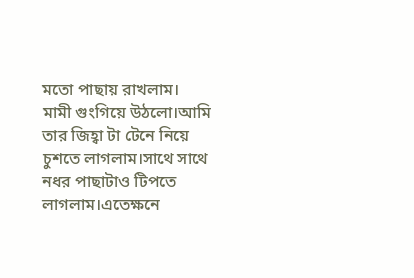মতো পাছায় রাখলাম।
মামী গুংগিয়ে উঠলো।আমি তার জিহ্বা টা টেনে নিয়ে চুশতে লাগলাম।সাথে সাথে নধর পাছাটাও টিপতে লাগলাম।এতেক্ষনে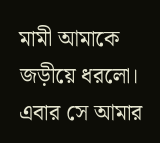মামী আমাকে জড়ীয়ে ধরলো।
এবার সে আমার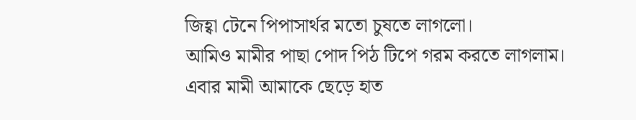জিহ্বা টেনে পিপাসার্থর মতো চুষতে লাগলো।
আমিও মামীর পাছা পোদ পিঠ টিপে গরম করতে লাগলাম।
এবার মামী আমাকে ছেড়ে হাত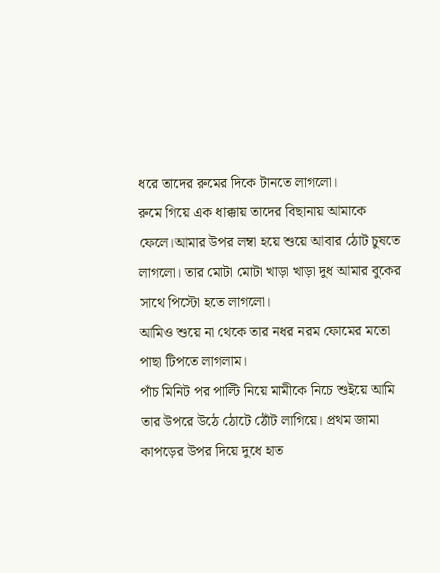ধরে তাদের রুমের দিকে টানতে লাগলো।
রুমে গিয়ে এক ধাক্কায় তাদের বিছানায় আমাকে ফেলে।আমার উপর লম্বা হয়ে শুয়ে আবার ঠোট চুষতে লাগলো। তার মোটা মোটা খাড়া খাড়া দুধ আমার বুকের সাথে পিস্টো হতে লাগলো।
আমিও শুয়ে না থেকে তার নধর নরম ফোমের মতো পাছা টিপতে লাগলাম।
পাঁচ মিনিট পর পাল্টি নিয়ে মামীকে নিচে শুইয়ে আমি তার উপরে উঠে ঠোটে ঠোঁট লাগিয়ে। প্রথম জামা কাপড়ের উপর দিয়ে দুধে হাত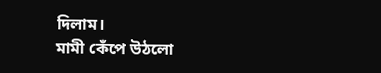দিলাম।
মামী কেঁপে উঠলো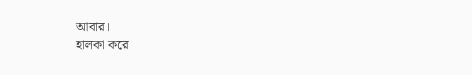আবার।
হালকা করে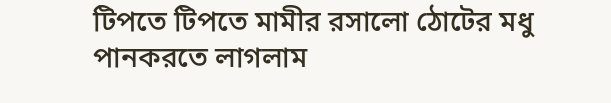টিপতে টিপতে মামীর রসালো ঠোটের মধু পানকরতে লাগলাম